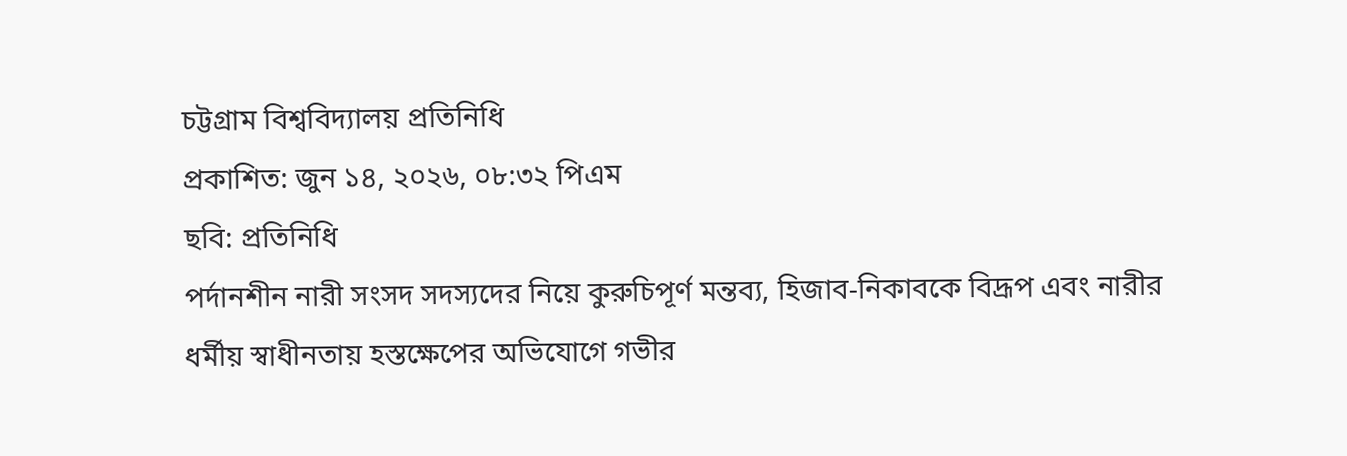চট্টগ্রাম বিশ্ববিদ্যালয় প্রতিনিধি
প্রকাশিত: জুন ১৪, ২০২৬, ০৮:৩২ পিএম
ছবি: প্রতিনিধি
পর্দানশীন নারী সংসদ সদস্যদের নিয়ে কুরুচিপূর্ণ মন্তব্য, হিজাব-নিকাবকে বিদ্রূপ এবং নারীর ধর্মীয় স্বাধীনতায় হস্তক্ষেপের অভিযোগে গভীর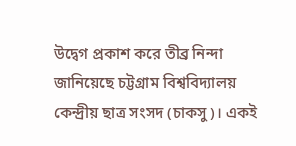উদ্বেগ প্রকাশ করে তীব্র নিন্দা জানিয়েছে চট্টগ্রাম বিশ্ববিদ্যালয় কেন্দ্রীয় ছাত্র সংসদ (চাকসু)। একই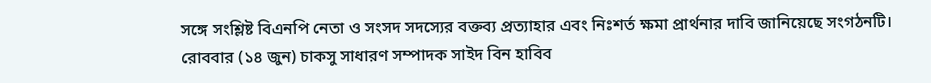সঙ্গে সংশ্লিষ্ট বিএনপি নেতা ও সংসদ সদস্যের বক্তব্য প্রত্যাহার এবং নিঃশর্ত ক্ষমা প্রার্থনার দাবি জানিয়েছে সংগঠনটি।
রোববার (১৪ জুন) চাকসু সাধারণ সম্পাদক সাইদ বিন হাবিব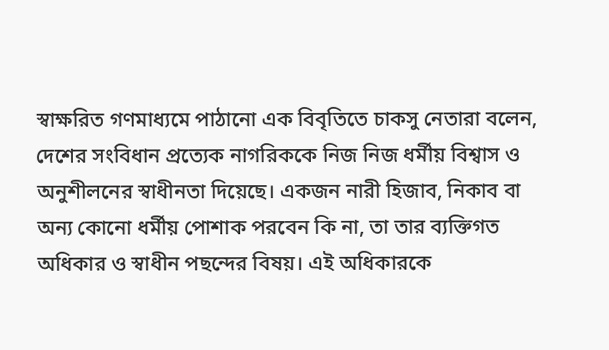স্বাক্ষরিত গণমাধ্যমে পাঠানো এক বিবৃতিতে চাকসু নেতারা বলেন, দেশের সংবিধান প্রত্যেক নাগরিককে নিজ নিজ ধর্মীয় বিশ্বাস ও অনুশীলনের স্বাধীনতা দিয়েছে। একজন নারী হিজাব, নিকাব বা অন্য কোনো ধর্মীয় পোশাক পরবেন কি না, তা তার ব্যক্তিগত অধিকার ও স্বাধীন পছন্দের বিষয়। এই অধিকারকে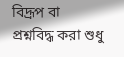বিদ্রূপ বা প্রশ্নবিদ্ধ করা শুধু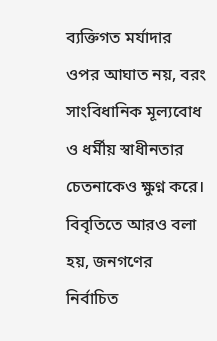ব্যক্তিগত মর্যাদার ওপর আঘাত নয়, বরং সাংবিধানিক মূল্যবোধ ও ধর্মীয় স্বাধীনতার চেতনাকেও ক্ষুণ্ন করে।
বিবৃতিতে আরও বলা হয়, জনগণের নির্বাচিত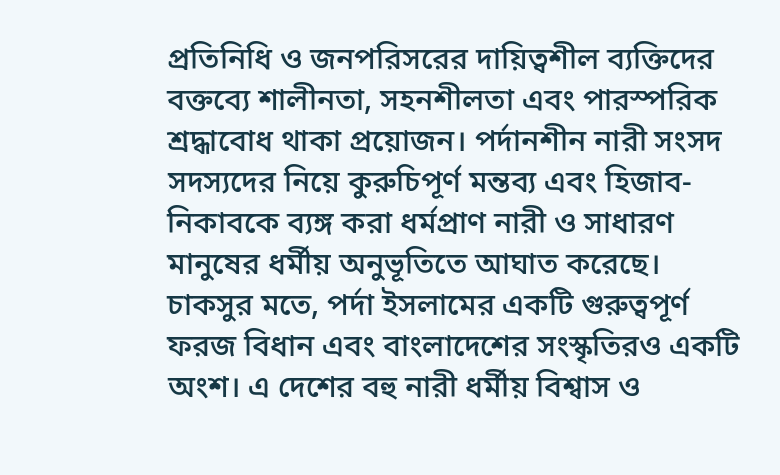প্রতিনিধি ও জনপরিসরের দায়িত্বশীল ব্যক্তিদের বক্তব্যে শালীনতা, সহনশীলতা এবং পারস্পরিক শ্রদ্ধাবোধ থাকা প্রয়োজন। পর্দানশীন নারী সংসদ সদস্যদের নিয়ে কুরুচিপূর্ণ মন্তব্য এবং হিজাব-নিকাবকে ব্যঙ্গ করা ধর্মপ্রাণ নারী ও সাধারণ মানুষের ধর্মীয় অনুভূতিতে আঘাত করেছে।
চাকসুর মতে, পর্দা ইসলামের একটি গুরুত্বপূর্ণ ফরজ বিধান এবং বাংলাদেশের সংস্কৃতিরও একটি অংশ। এ দেশের বহু নারী ধর্মীয় বিশ্বাস ও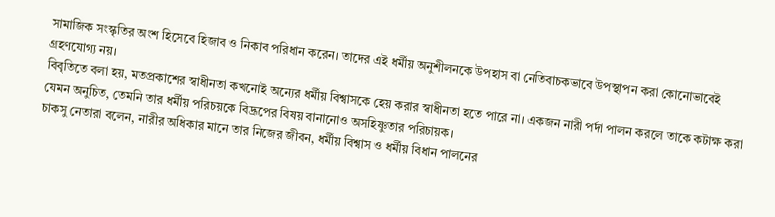সামাজিক সংস্কৃতির অংশ হিসেবে হিজাব ও নিকাব পরিধান করেন। তাদের এই ধর্মীয় অনুশীলনকে উপহাস বা নেতিবাচকভাবে উপস্থাপন করা কোনোভাবেই গ্রহণযোগ্য নয়।
বিবৃতিতে বলা হয়, মতপ্রকাশের স্বাধীনতা কখনোই অন্যের ধর্মীয় বিশ্বাসকে হেয় করার স্বাধীনতা হতে পারে না। একজন নারী পর্দা পালন করলে তাকে কটাক্ষ করা যেমন অনুচিত, তেমনি তার ধর্মীয় পরিচয়কে বিদ্রূপের বিষয় বানানোও অসহিষ্ণুতার পরিচায়ক।
চাকসু নেতারা বলেন, নারীর অধিকার মানে তার নিজের জীবন, ধর্মীয় বিশ্বাস ও ধর্মীয় বিধান পালনের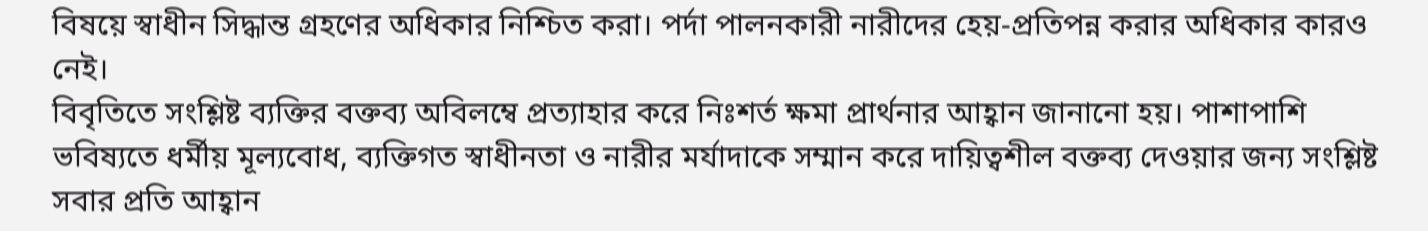বিষয়ে স্বাধীন সিদ্ধান্ত গ্রহণের অধিকার নিশ্চিত করা। পর্দা পালনকারী নারীদের হেয়-প্রতিপন্ন করার অধিকার কারও নেই।
বিবৃতিতে সংশ্লিষ্ট ব্যক্তির বক্তব্য অবিলম্বে প্রত্যাহার করে নিঃশর্ত ক্ষমা প্রার্থনার আহ্বান জানানো হয়। পাশাপাশি ভবিষ্যতে ধর্মীয় মূল্যবোধ, ব্যক্তিগত স্বাধীনতা ও নারীর মর্যাদাকে সম্মান করে দায়িত্বশীল বক্তব্য দেওয়ার জন্য সংশ্লিষ্ট সবার প্রতি আহ্বান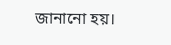জানানো হয়।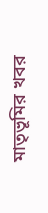মাতৃভূমির খবর